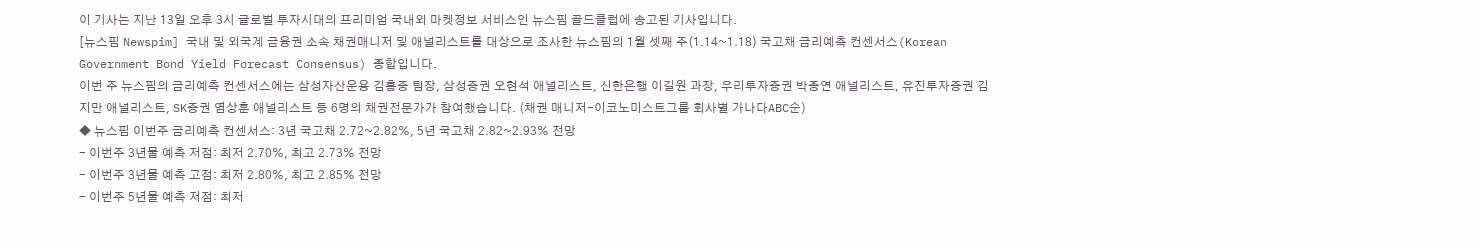이 기사는 지난 13일 오후 3시 글로벌 투자시대의 프리미엄 국내외 마켓정보 서비스인 뉴스핌 골드클럽에 송고된 기사입니다.
[뉴스핌 Newspim] 국내 및 외국계 금융권 소속 채권매니저 및 애널리스트를 대상으로 조사한 뉴스핌의 1월 셋째 주(1.14~1.18) 국고채 금리예측 컨센서스(Korean Government Bond Yield Forecast Consensus) 종합입니다.
이번 주 뉴스핌의 금리예측 컨센서스에는 삼성자산운용 김홍중 팀장, 삼성증권 오현석 애널리스트, 신한은행 이길원 과장, 우리투자증권 박종연 애널리스트, 유진투자증권 김지만 애널리스트, SK증권 염상훈 애널리스트 등 6명의 채권전문가가 참여했습니다. (채권 매니저-이코노미스트그룹 회사별 가나다ABC순)
◆ 뉴스핌 이번주 금리예측 컨센서스: 3년 국고채 2.72~2.82%, 5년 국고채 2.82~2.93% 전망
- 이번주 3년물 예측 저점: 최저 2.70%, 최고 2.73% 전망
- 이번주 3년물 예측 고점: 최저 2.80%, 최고 2.85% 전망
- 이번주 5년물 예측 저점: 최저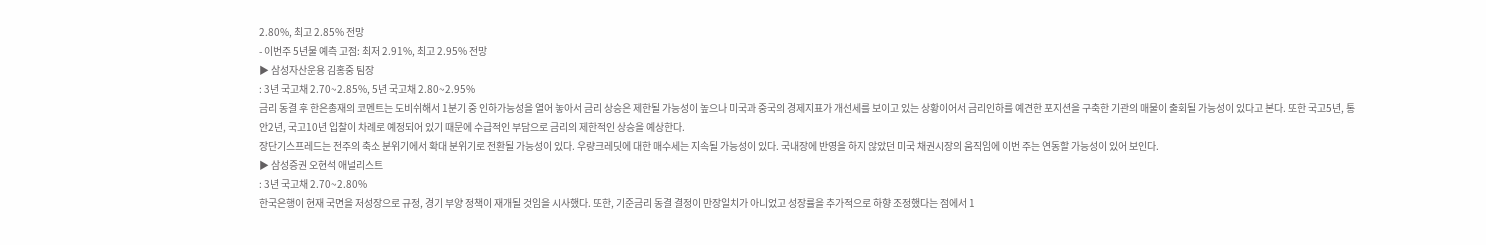2.80%, 최고 2.85% 전망
- 이번주 5년물 예측 고점: 최저 2.91%, 최고 2.95% 전망
▶ 삼성자산운용 김홍중 팀장
: 3년 국고채 2.70~2.85%, 5년 국고채 2.80~2.95%
금리 동결 후 한은총재의 코멘트는 도비쉬해서 1분기 중 인하가능성을 열어 놓아서 금리 상승은 제한될 가능성이 높으나 미국과 중국의 경제지표가 개선세를 보이고 있는 상황이어서 금리인하를 예견한 포지션을 구축한 기관의 매물이 출회될 가능성이 있다고 본다. 또한 국고5년, 통안2년, 국고10년 입찰이 차례로 예정되어 있기 때문에 수급적인 부담으로 금리의 제한적인 상승을 예상한다.
장단기스프레드는 전주의 축소 분위기에서 확대 분위기로 전환될 가능성이 있다. 우량크레딧에 대한 매수세는 지속될 가능성이 있다. 국내장에 반영을 하지 않았던 미국 채권시장의 움직임에 이번 주는 연동할 가능성이 있어 보인다.
▶ 삼성증권 오현석 애널리스트
: 3년 국고채 2.70~2.80%
한국은행이 현재 국면을 저성장으로 규정, 경기 부양 정책이 재개될 것임을 시사했다. 또한, 기준금리 동결 결정이 만장일치가 아니었고 성장률을 추가적으로 하향 조정했다는 점에서 1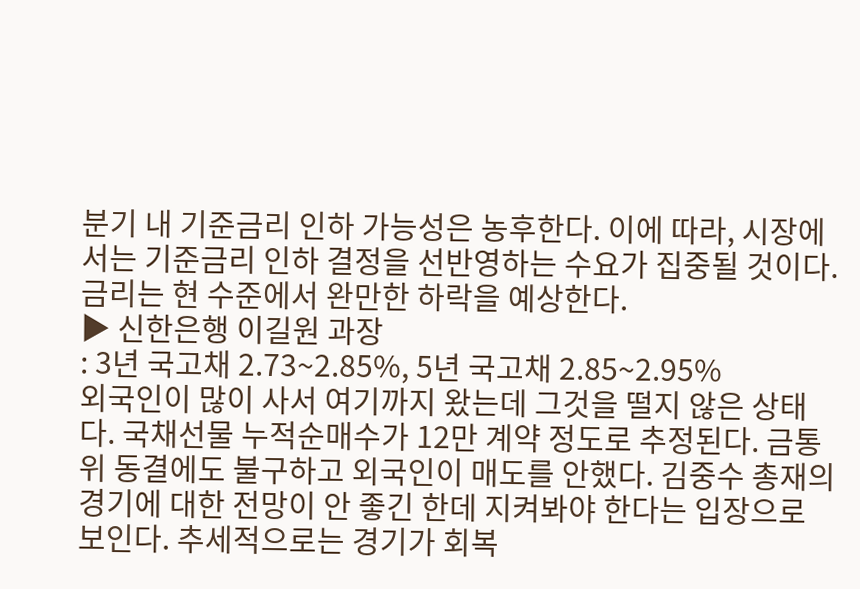분기 내 기준금리 인하 가능성은 농후한다. 이에 따라, 시장에서는 기준금리 인하 결정을 선반영하는 수요가 집중될 것이다. 금리는 현 수준에서 완만한 하락을 예상한다.
▶ 신한은행 이길원 과장
: 3년 국고채 2.73~2.85%, 5년 국고채 2.85~2.95%
외국인이 많이 사서 여기까지 왔는데 그것을 떨지 않은 상태다. 국채선물 누적순매수가 12만 계약 정도로 추정된다. 금통위 동결에도 불구하고 외국인이 매도를 안했다. 김중수 총재의 경기에 대한 전망이 안 좋긴 한데 지켜봐야 한다는 입장으로 보인다. 추세적으로는 경기가 회복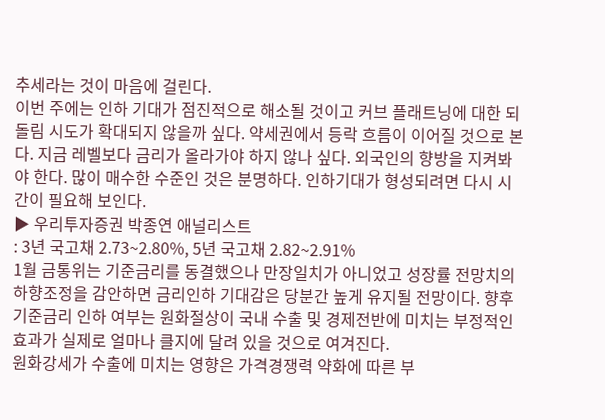추세라는 것이 마음에 걸린다.
이번 주에는 인하 기대가 점진적으로 해소될 것이고 커브 플래트닝에 대한 되돌림 시도가 확대되지 않을까 싶다. 약세권에서 등락 흐름이 이어질 것으로 본다. 지금 레벨보다 금리가 올라가야 하지 않나 싶다. 외국인의 향방을 지켜봐야 한다. 많이 매수한 수준인 것은 분명하다. 인하기대가 형성되려면 다시 시간이 필요해 보인다.
▶ 우리투자증권 박종연 애널리스트
: 3년 국고채 2.73~2.80%, 5년 국고채 2.82~2.91%
1월 금통위는 기준금리를 동결했으나 만장일치가 아니었고 성장률 전망치의 하향조정을 감안하면 금리인하 기대감은 당분간 높게 유지될 전망이다. 향후 기준금리 인하 여부는 원화절상이 국내 수출 및 경제전반에 미치는 부정적인 효과가 실제로 얼마나 클지에 달려 있을 것으로 여겨진다.
원화강세가 수출에 미치는 영향은 가격경쟁력 약화에 따른 부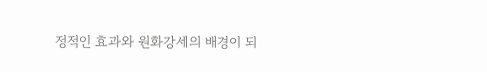정적인 효과와 원화강세의 배경이 되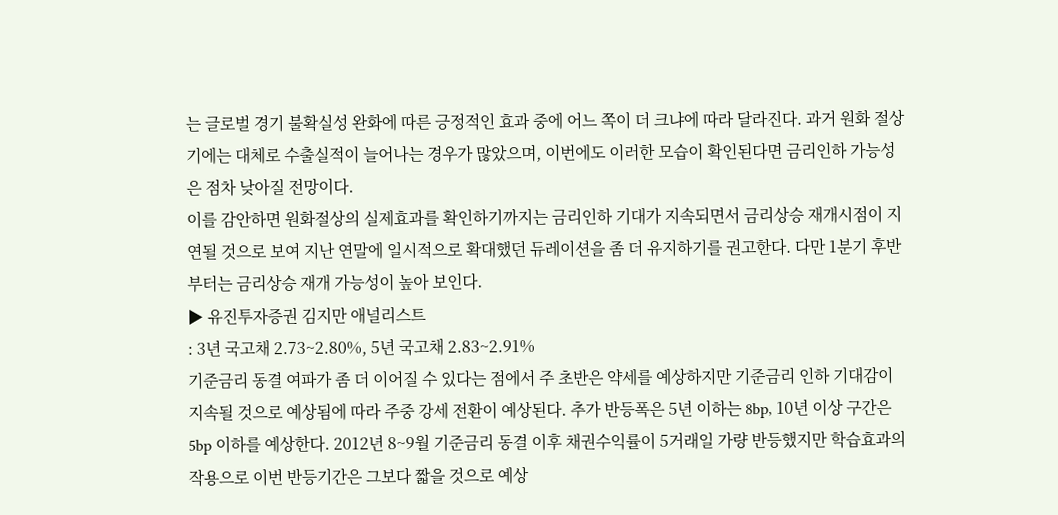는 글로벌 경기 불확실성 완화에 따른 긍정적인 효과 중에 어느 쪽이 더 크냐에 따라 달라진다. 과거 원화 절상기에는 대체로 수출실적이 늘어나는 경우가 많았으며, 이번에도 이러한 모습이 확인된다면 금리인하 가능성은 점차 낮아질 전망이다.
이를 감안하면 원화절상의 실제효과를 확인하기까지는 금리인하 기대가 지속되면서 금리상승 재개시점이 지연될 것으로 보여 지난 연말에 일시적으로 확대했던 듀레이션을 좀 더 유지하기를 권고한다. 다만 1분기 후반부터는 금리상승 재개 가능성이 높아 보인다.
▶ 유진투자증권 김지만 애널리스트
: 3년 국고채 2.73~2.80%, 5년 국고채 2.83~2.91%
기준금리 동결 여파가 좀 더 이어질 수 있다는 점에서 주 초반은 약세를 예상하지만 기준금리 인하 기대감이 지속될 것으로 예상됨에 따라 주중 강세 전환이 예상된다. 추가 반등폭은 5년 이하는 8bp, 10년 이상 구간은 5bp 이하를 예상한다. 2012년 8~9월 기준금리 동결 이후 채권수익률이 5거래일 가량 반등했지만 학습효과의 작용으로 이번 반등기간은 그보다 짧을 것으로 예상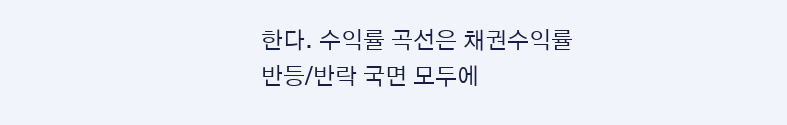한다. 수익률 곡선은 채권수익률 반등/반락 국면 모두에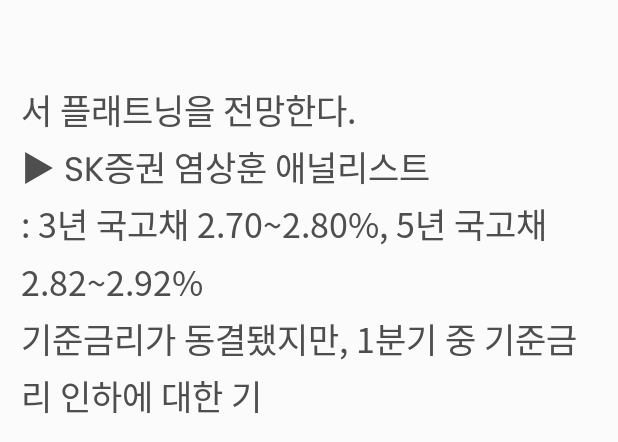서 플래트닝을 전망한다.
▶ SK증권 염상훈 애널리스트
: 3년 국고채 2.70~2.80%, 5년 국고채 2.82~2.92%
기준금리가 동결됐지만, 1분기 중 기준금리 인하에 대한 기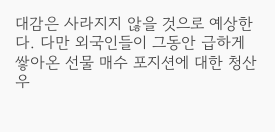대감은 사라지지 않을 것으로 예상한다. 다만 외국인들이 그동안 급하게 쌓아온 선물 매수 포지션에 대한 청산 우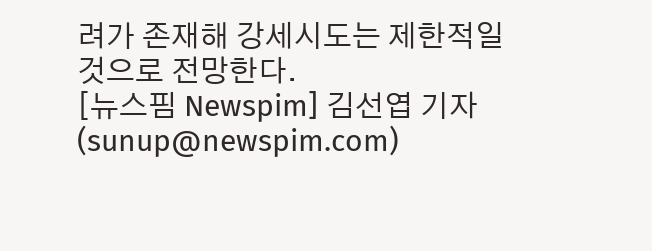려가 존재해 강세시도는 제한적일 것으로 전망한다.
[뉴스핌 Newspim] 김선엽 기자 (sunup@newspim.com)